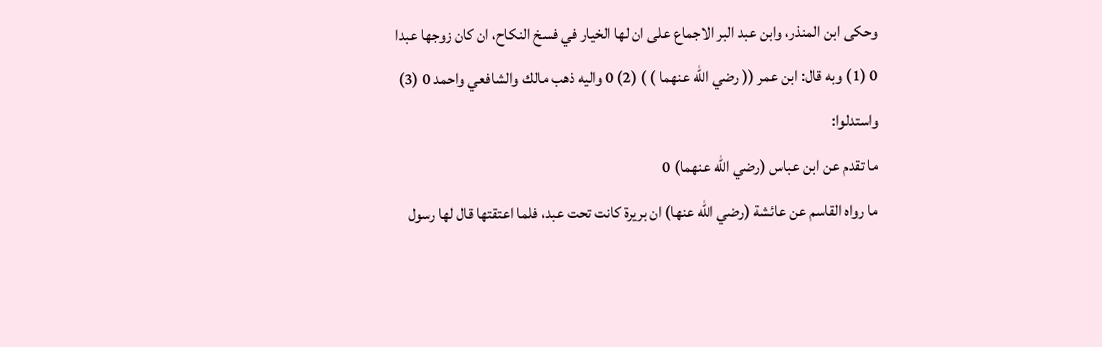وحكى ابن المنذر، وابن عبد البر الاجماع على ان لها الخيار في فسخ النكاح، ان كان زوجها عبدا 0 (1) وبه قال: ابن عمر (( رضي الله عنهما ) ) (2) 0 واليه ذهب مالك والشافعي واحمد 0 (3)
واستدلوا:
ما تقدم عن ابن عباس (رضي الله عنهما) 0
ما رواه القاسم عن عائشة (رضي الله عنها) ان بريرة كانت تحت عبد، فلما اعتقتها قال لها رسول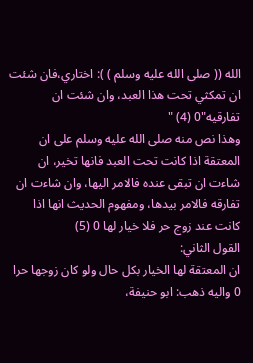الله (( صلى الله عليه وسلم ) ): اختاري،فان شئت ان تمكثي تحت هذا العبد، وان شئت ان تفارقيه"0 (4) "
وهذا نص منه صلى الله عليه وسلم على ان المعتقة اذا كانت تحت العبد فانها تخير، ان شاءت ان تبقى عنده فالامر اليها، وان شاءت ان تفارقه فالامر بيدها، ومفهوم الحديث انها اذا كانت عند زوج حر فلا خيار لها 0 (5)
القول الثاني:
ان المعتقة لها الخيار بكل حال ولو كان زوجها حرا 0 واليه ذهب: ابو حنيفة،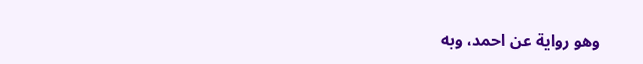وهو رواية عن احمد، وبه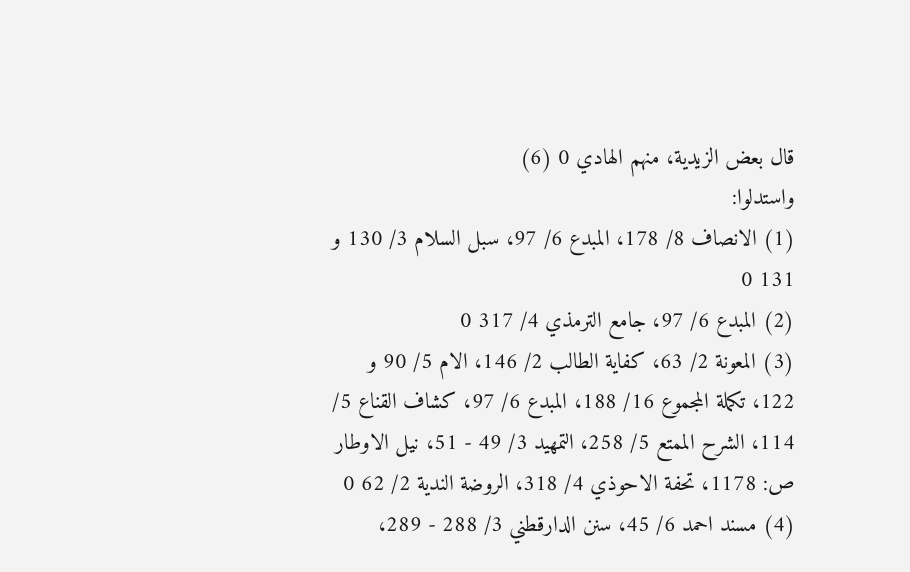قال بعض الزيدية، منهم الهادي 0 (6)
واستدلوا:
(1) الانصاف 8/ 178، المبدع 6/ 97، سبل السلام 3/ 130 و 131 0
(2) المبدع 6/ 97، جامع الترمذي 4/ 317 0
(3) المعونة 2/ 63، كفاية الطالب 2/ 146، الام 5/ 90 و 122، تكملة المجموع 16/ 188، المبدع 6/ 97، كشاف القناع 5/ 114، الشرح الممتع 5/ 258، التمهيد 3/ 49 - 51، نيل الاوطار ص: 1178، تحفة الاحوذي 4/ 318، الروضة الندية 2/ 62 0
(4) مسند احمد 6/ 45، سنن الدارقطني 3/ 288 - 289،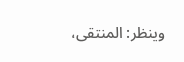وينظر: المنتقى،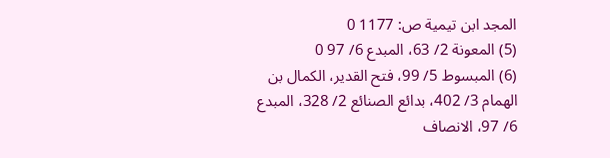المجد ابن تيمية ص: 1177 0
(5) المعونة 2/ 63، المبدع 6/ 97 0
(6) المبسوط 5/ 99، فتح القدير، الكمال بن الهمام 3/ 402، بدائع الصنائع 2/ 328، المبدع 6/ 97، الانصاف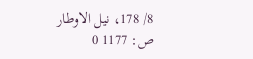8/ 178، نيل الاوطار ص: 1177 0